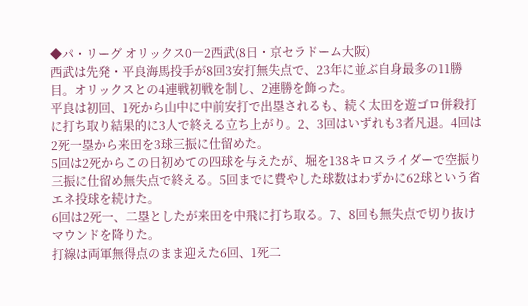◆パ・リーグ オリックス0―2西武(8日・京セラドーム大阪)
西武は先発・平良海馬投手が8回3安打無失点で、23年に並ぶ自身最多の11勝目。オリックスとの4連戦初戦を制し、2連勝を飾った。
平良は初回、1死から山中に中前安打で出塁されるも、続く太田を遊ゴロ併殺打に打ち取り結果的に3人で終える立ち上がり。2、3回はいずれも3者凡退。4回は2死一塁から来田を3球三振に仕留めた。
5回は2死からこの日初めての四球を与えたが、堀を138キロスライダーで空振り三振に仕留め無失点で終える。5回までに費やした球数はわずかに62球という省エネ投球を続けた。
6回は2死一、二塁としたが来田を中飛に打ち取る。7、8回も無失点で切り抜けマウンドを降りた。
打線は両軍無得点のまま迎えた6回、1死二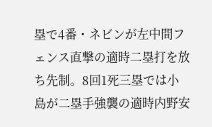塁で4番・ネビンが左中間フェンス直撃の適時二塁打を放ち先制。8回1死三塁では小島が二塁手強襲の適時内野安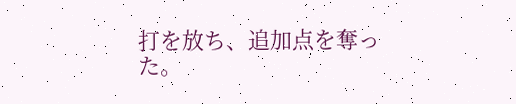打を放ち、追加点を奪った。